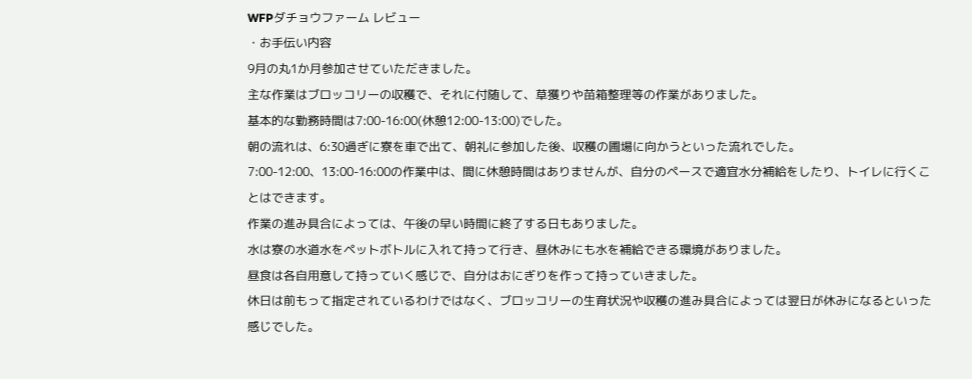WFPダチョウファーム レビュー
・お手伝い内容
9月の丸1か月参加させていただきました。
主な作業はブロッコリーの収穫で、それに付随して、草獲りや苗箱整理等の作業がありました。
基本的な勤務時間は7:00-16:00(休憩12:00-13:00)でした。
朝の流れは、6:30過ぎに寮を車で出て、朝礼に参加した後、収穫の圃場に向かうといった流れでした。
7:00-12:00、13:00-16:00の作業中は、間に休憩時間はありませんが、自分のペースで適宜水分補給をしたり、トイレに行くことはできます。
作業の進み具合によっては、午後の早い時間に終了する日もありました。
水は寮の水道水をペットボトルに入れて持って行き、昼休みにも水を補給できる環境がありました。
昼食は各自用意して持っていく感じで、自分はおにぎりを作って持っていきました。
休日は前もって指定されているわけではなく、ブロッコリーの生育状況や収穫の進み具合によっては翌日が休みになるといった感じでした。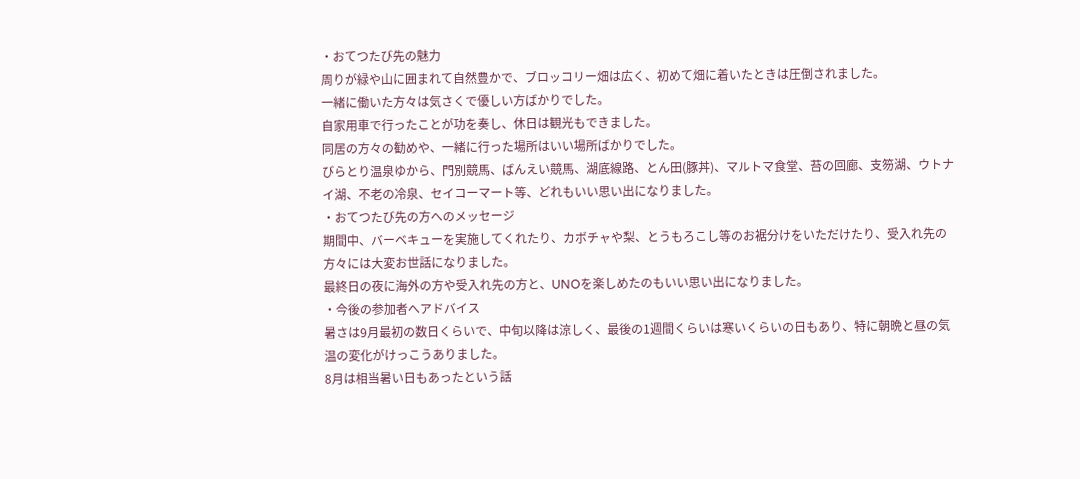・おてつたび先の魅力
周りが緑や山に囲まれて自然豊かで、ブロッコリー畑は広く、初めて畑に着いたときは圧倒されました。
一緒に働いた方々は気さくで優しい方ばかりでした。
自家用車で行ったことが功を奏し、休日は観光もできました。
同居の方々の勧めや、一緒に行った場所はいい場所ばかりでした。
びらとり温泉ゆから、門別競馬、ばんえい競馬、湖底線路、とん田(豚丼)、マルトマ食堂、苔の回廊、支笏湖、ウトナイ湖、不老の冷泉、セイコーマート等、どれもいい思い出になりました。
・おてつたび先の方へのメッセージ
期間中、バーベキューを実施してくれたり、カボチャや梨、とうもろこし等のお裾分けをいただけたり、受入れ先の方々には大変お世話になりました。
最終日の夜に海外の方や受入れ先の方と、UNOを楽しめたのもいい思い出になりました。
・今後の参加者へアドバイス
暑さは9月最初の数日くらいで、中旬以降は涼しく、最後の1週間くらいは寒いくらいの日もあり、特に朝晩と昼の気温の変化がけっこうありました。
8月は相当暑い日もあったという話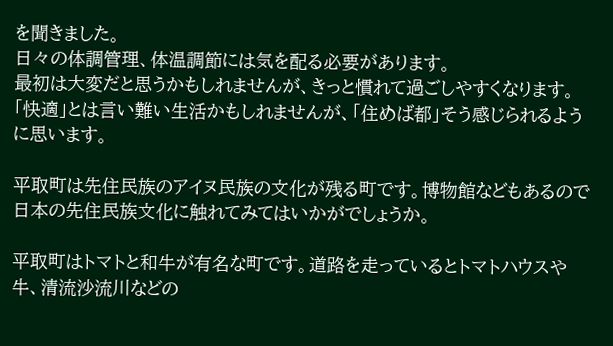を聞きました。
日々の体調管理、体温調節には気を配る必要があります。
最初は大変だと思うかもしれませんが、きっと慣れて過ごしやすくなります。
「快適」とは言い難い生活かもしれませんが、「住めば都」そう感じられるように思います。

平取町は先住民族のアイヌ民族の文化が残る町です。博物館などもあるので日本の先住民族文化に触れてみてはいかがでしょうか。

平取町はトマトと和牛が有名な町です。道路を走っているとトマトハウスや牛、清流沙流川などの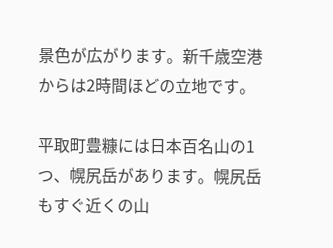景色が広がります。新千歳空港からは2時間ほどの立地です。

平取町豊糠には日本百名山の1つ、幌尻岳があります。幌尻岳もすぐ近くの山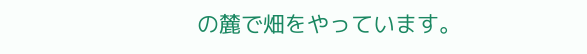の麓で畑をやっています。